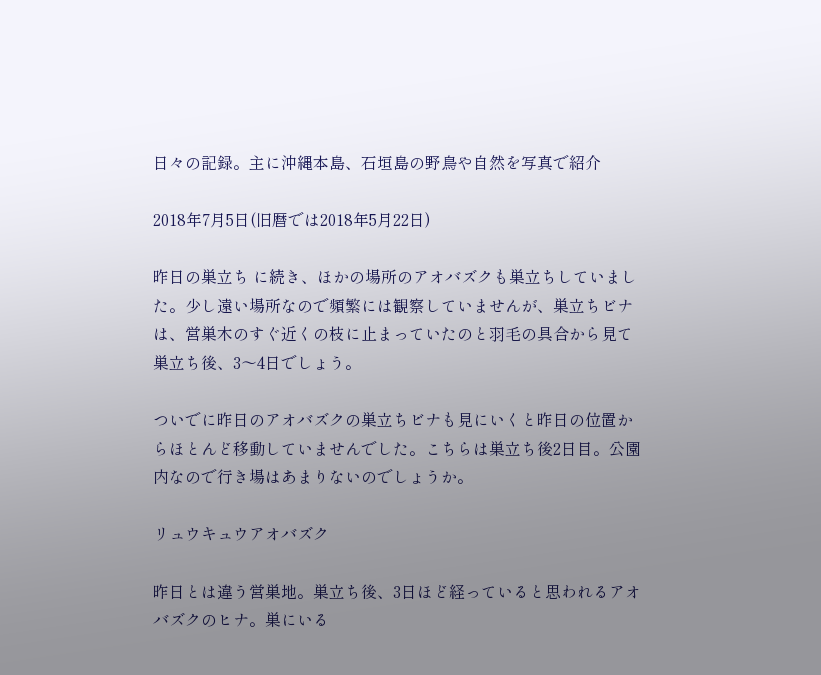日々の記録。主に沖縄本島、石垣島の野鳥や自然を写真で紹介

2018年7月5日(旧暦では2018年5月22日)

昨日の巣立ち に続き、ほかの場所のアオバズクも巣立ちしていました。少し遠い場所なので頻繁には観察していませんが、巣立ちビナは、営巣木のすぐ近くの枝に止まっていたのと羽毛の具合から見て巣立ち後、3〜4日でしょう。

ついでに昨日のアオバズクの巣立ちビナも見にいくと昨日の位置からほとんど移動していませんでした。こちらは巣立ち後2日目。公園内なので行き場はあまりないのでしょうか。

リュウキュウアオバズク

昨日とは違う営巣地。巣立ち後、3日ほど経っていると思われるアオバズクのヒナ。巣にいる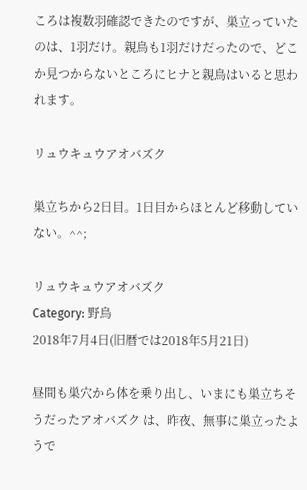ころは複数羽確認できたのですが、巣立っていたのは、1羽だけ。親鳥も1羽だけだったので、どこか見つからないところにヒナと親鳥はいると思われます。

リュウキュウアオバズク

巣立ちから2日目。1日目からほとんど移動していない。^^;

リュウキュウアオバズク
Category: 野鳥
2018年7月4日(旧暦では2018年5月21日)

昼間も巣穴から体を乗り出し、いまにも巣立ちそうだったアオバズク は、昨夜、無事に巣立ったようで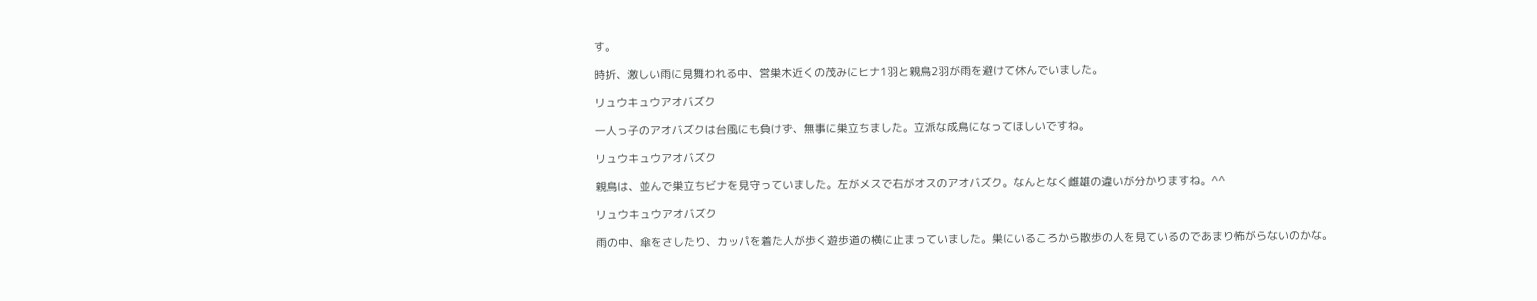す。

時折、激しい雨に見舞われる中、営巣木近くの茂みにヒナ1羽と親鳥2羽が雨を避けて休んでいました。

リュウキュウアオバズク

一人っ子のアオバズクは台風にも負けず、無事に巣立ちました。立派な成鳥になってほしいですね。

リュウキュウアオバズク

親鳥は、並んで巣立ちビナを見守っていました。左がメスで右がオスのアオバズク。なんとなく雌雄の違いが分かりますね。^^

リュウキュウアオバズク

雨の中、傘をさしたり、カッパを着た人が歩く遊歩道の横に止まっていました。巣にいるころから散歩の人を見ているのであまり怖がらないのかな。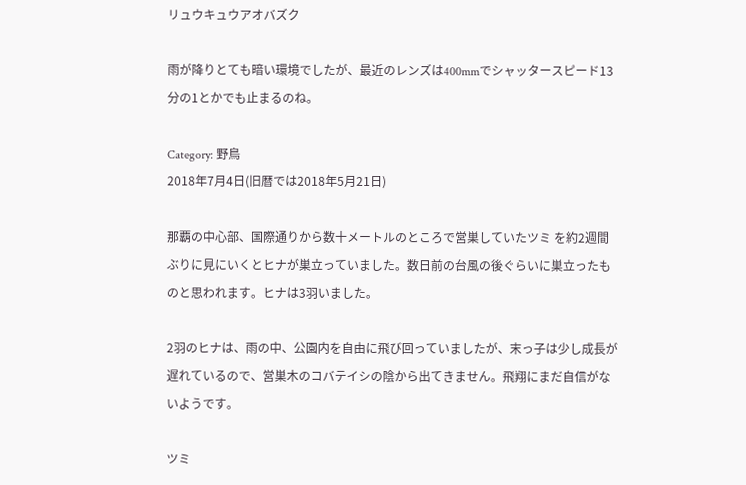リュウキュウアオバズク

雨が降りとても暗い環境でしたが、最近のレンズは400mmでシャッタースピード13分の1とかでも止まるのね。

Category: 野鳥
2018年7月4日(旧暦では2018年5月21日)

那覇の中心部、国際通りから数十メートルのところで営巣していたツミ を約2週間ぶりに見にいくとヒナが巣立っていました。数日前の台風の後ぐらいに巣立ったものと思われます。ヒナは3羽いました。

2羽のヒナは、雨の中、公園内を自由に飛び回っていましたが、末っ子は少し成長が遅れているので、営巣木のコバテイシの陰から出てきません。飛翔にまだ自信がないようです。

ツミ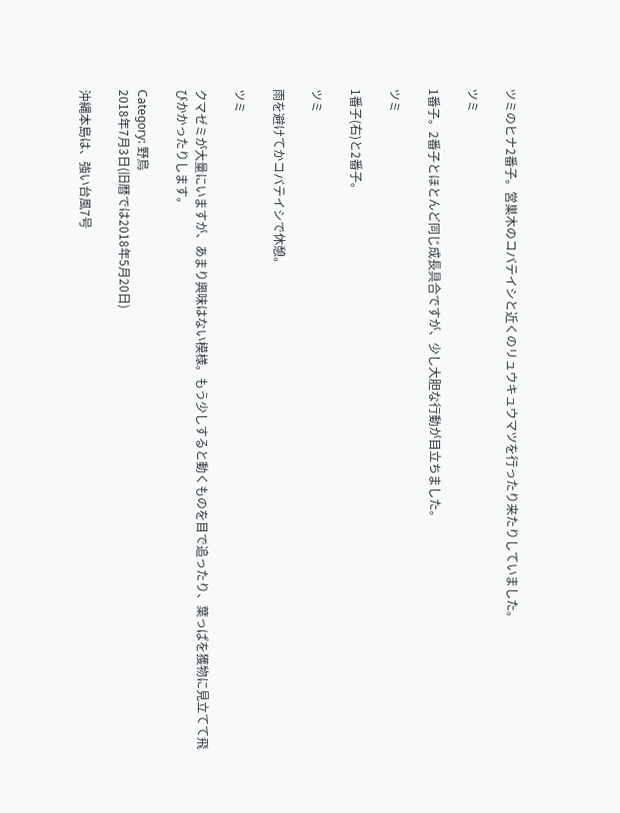ツミのヒナ2番子。営巣木のコバテイシと近くのリュウキュウマツを行ったり来たりしていました。

ツミ

1番子。2番子とほとんど同じ成長具合ですが、少し大胆な行動が目立ちました。

ツミ

1番子(右)と2番子。

ツミ

雨を避けてかコバテイシで休憩。

ツミ

クマゼミが大量にいますが、あまり興味はない模様。もう少しすると動くものを目で追ったり、葉っぱを獲物に見立てて飛びかかったりします。

Category: 野鳥
2018年7月3日(旧暦では2018年5月20日)

沖縄本島は、強い台風7号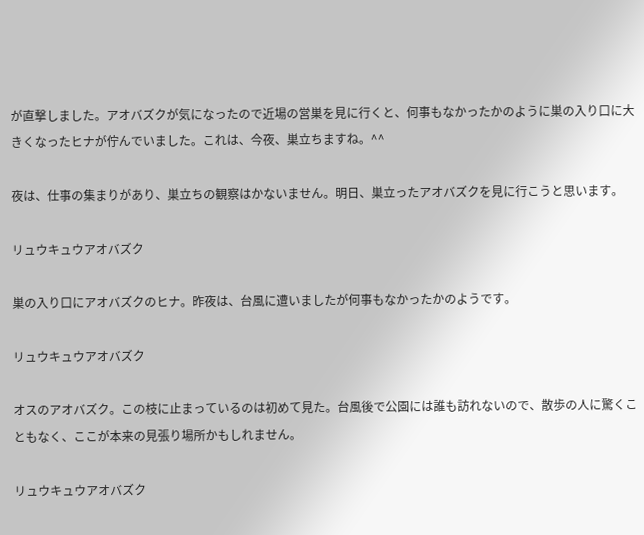が直撃しました。アオバズクが気になったので近場の営巣を見に行くと、何事もなかったかのように巣の入り口に大きくなったヒナが佇んでいました。これは、今夜、巣立ちますね。^^

夜は、仕事の集まりがあり、巣立ちの観察はかないません。明日、巣立ったアオバズクを見に行こうと思います。

リュウキュウアオバズク

巣の入り口にアオバズクのヒナ。昨夜は、台風に遭いましたが何事もなかったかのようです。

リュウキュウアオバズク

オスのアオバズク。この枝に止まっているのは初めて見た。台風後で公園には誰も訪れないので、散歩の人に驚くこともなく、ここが本来の見張り場所かもしれません。

リュウキュウアオバズク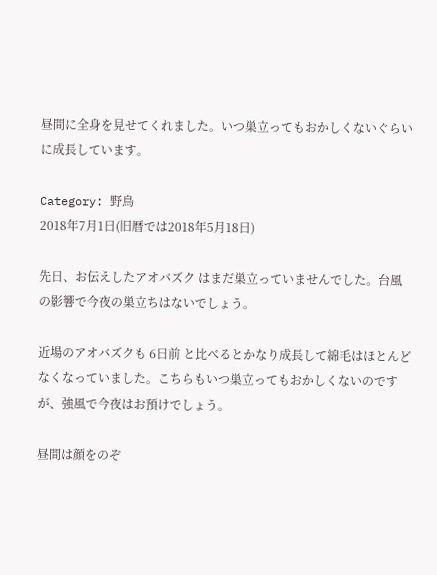昼間に全身を見せてくれました。いつ巣立ってもおかしくないぐらいに成長しています。

Category: 野鳥
2018年7月1日(旧暦では2018年5月18日)

先日、お伝えしたアオバズク はまだ巣立っていませんでした。台風の影響で今夜の巣立ちはないでしょう。

近場のアオバズクも 6日前 と比べるとかなり成長して綿毛はほとんどなくなっていました。こちらもいつ巣立ってもおかしくないのですが、強風で今夜はお預けでしょう。

昼間は顔をのぞ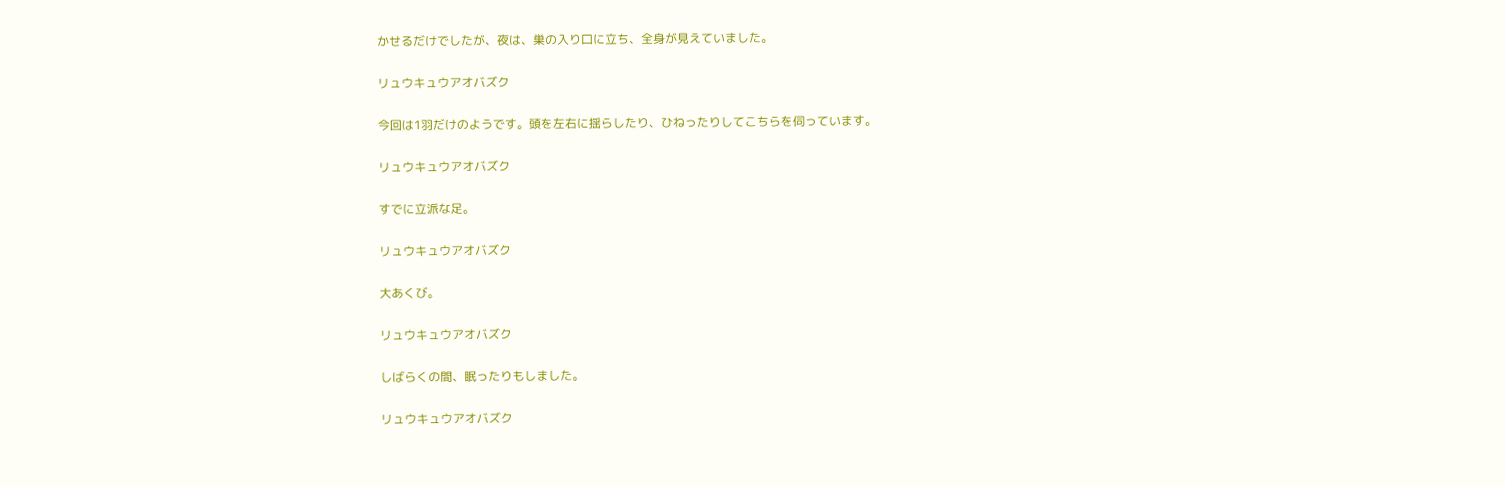かせるだけでしたが、夜は、巣の入り口に立ち、全身が見えていました。

リュウキュウアオバズク

今回は1羽だけのようです。頭を左右に揺らしたり、ひねったりしてこちらを伺っています。

リュウキュウアオバズク

すでに立派な足。

リュウキュウアオバズク

大あくび。

リュウキュウアオバズク

しばらくの間、眠ったりもしました。

リュウキュウアオバズク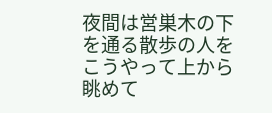夜間は営巣木の下を通る散歩の人をこうやって上から眺めて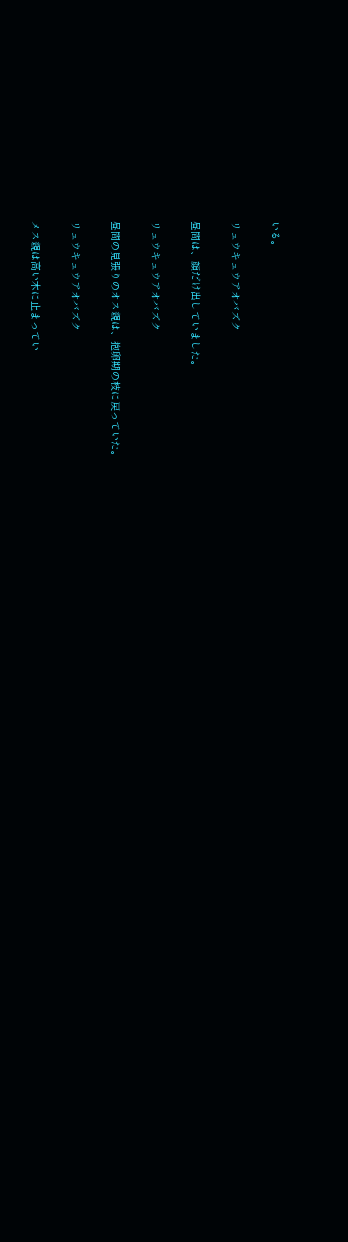いる。

リュウキュウアオバズク

昼間は、顔だけ出していました。

リュウキュウアオバズク

昼間の見張りのオス親は、抱卵期の枝に戻っていた。

リュウキュウアオバズク

メス親は高い木に止まってい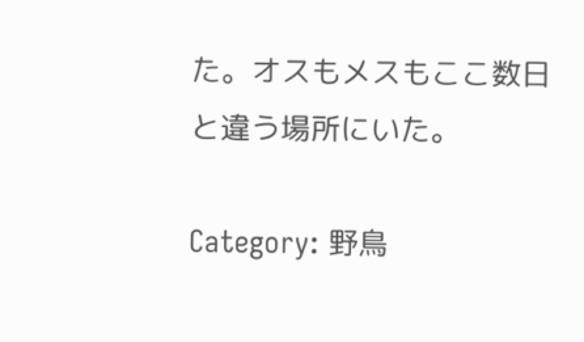た。オスもメスもここ数日と違う場所にいた。

Category: 野鳥